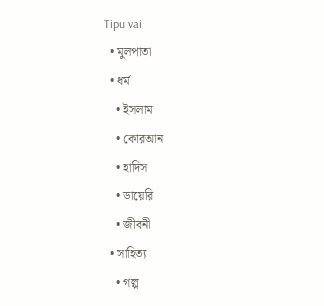Tipu vai
  • মুলপাতা
  • ধর্ম
    • ইসলাম
    • কোরআন
    • হাদিস
    • ডায়েরি
    • জীবনী
  • সাহিত্য
    • গল্প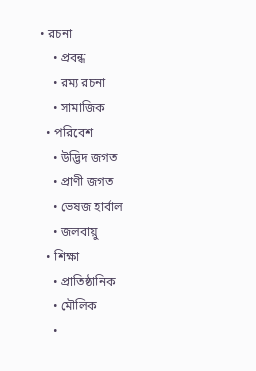• রচনা
    • প্রবন্ধ
    • রম্য রচনা
    • সামাজিক
  • পরিবেশ
    • উদ্ভিদ জগত
    • প্রাণী জগত
    • ভেষজ হার্বাল
    • জলবায়ু
  • শিক্ষা
    • প্রাতিষ্ঠানিক
    • মৌলিক
    •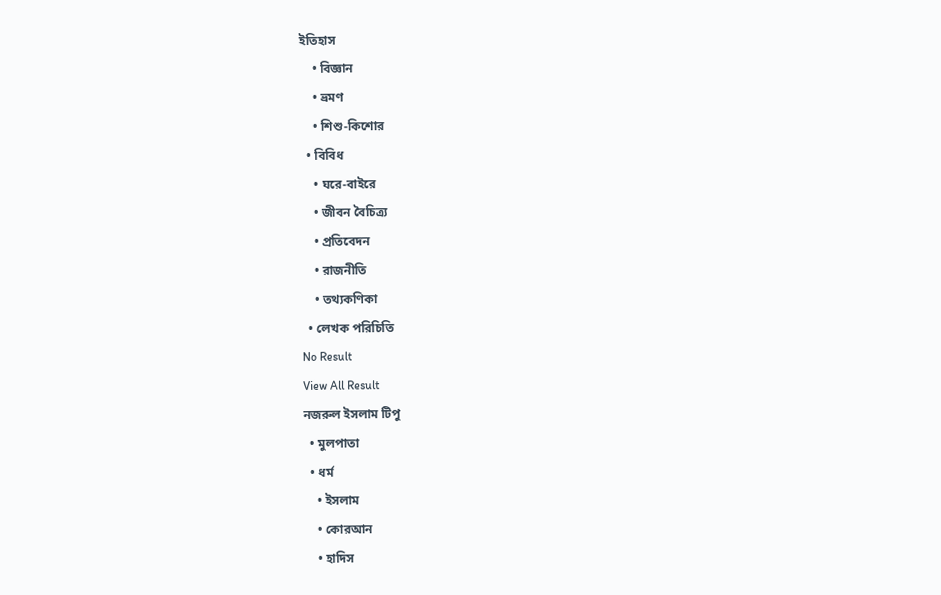ইতিহাস
    • বিজ্ঞান
    • ভ্রমণ
    • শিশু-কিশোর
  • বিবিধ
    • ঘরে-বাইরে
    • জীবন বৈচিত্র্য
    • প্রতিবেদন
    • রাজনীতি
    • তথ্যকণিকা
  • লেখক পরিচিতি
No Result
View All Result
নজরুল ইসলাম টিপু
  • মুলপাতা
  • ধর্ম
    • ইসলাম
    • কোরআন
    • হাদিস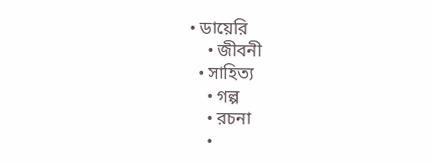• ডায়েরি
    • জীবনী
  • সাহিত্য
    • গল্প
    • রচনা
    •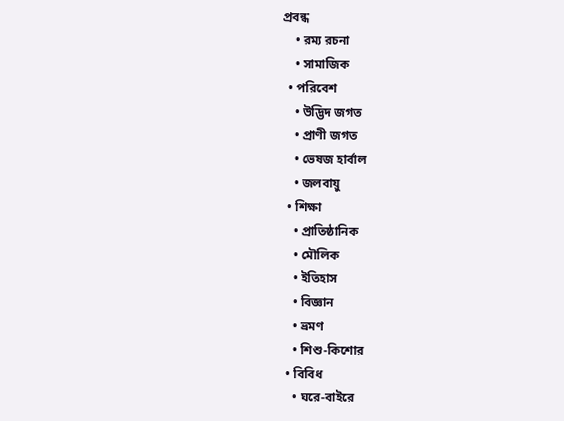প্রবন্ধ
    • রম্য রচনা
    • সামাজিক
  • পরিবেশ
    • উদ্ভিদ জগত
    • প্রাণী জগত
    • ভেষজ হার্বাল
    • জলবায়ু
  • শিক্ষা
    • প্রাতিষ্ঠানিক
    • মৌলিক
    • ইতিহাস
    • বিজ্ঞান
    • ভ্রমণ
    • শিশু-কিশোর
  • বিবিধ
    • ঘরে-বাইরে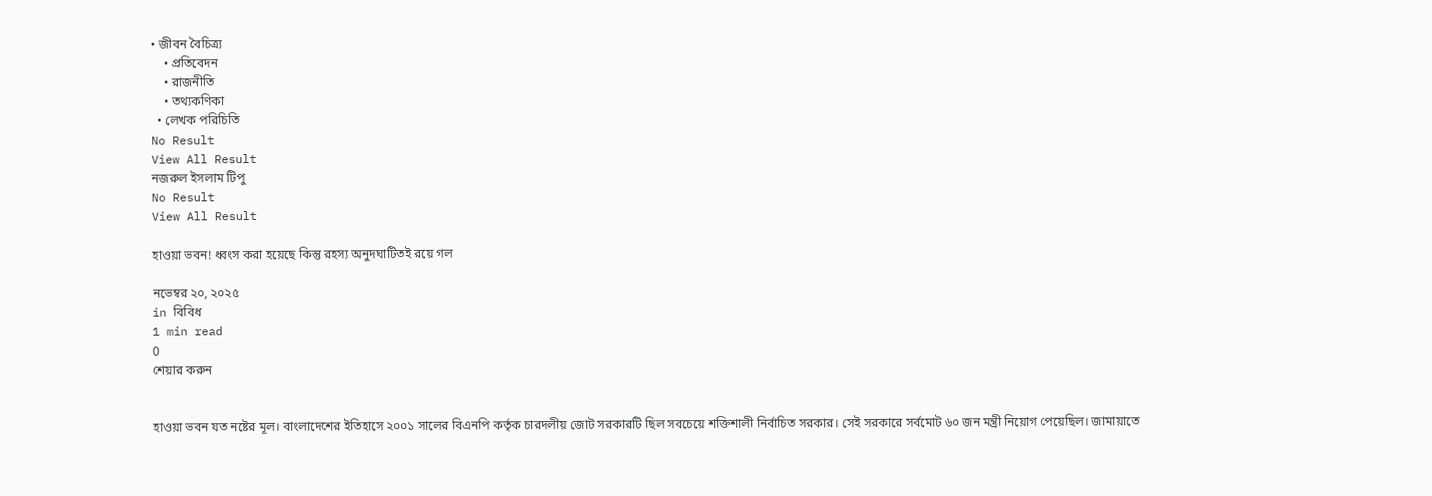• জীবন বৈচিত্র্য
    • প্রতিবেদন
    • রাজনীতি
    • তথ্যকণিকা
  • লেখক পরিচিতি
No Result
View All Result
নজরুল ইসলাম টিপু
No Result
View All Result

হাওয়া ভবন! ধ্বংস করা হয়েছে কিন্তু রহস্য অনুদঘাটিতই রয়ে গল

নভেম্বর ২০, ২০২৫
in বিবিধ
1 min read
0
শেয়ার করুন


হাওয়া ভবন যত নষ্টের মূল। বাংলাদেশের ইতিহাসে ২০০১ সালের বিএনপি কর্তৃক চারদলীয় জোট সরকারটি ছিল সবচেয়ে শক্তিশালী নির্বাচিত সরকার। সেই সরকারে সর্বমোট ৬০ জন মন্ত্রী নিয়োগ পেয়েছিল। জামায়াতে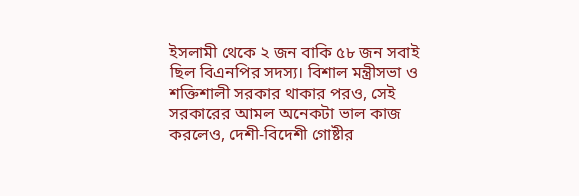ইসলামী থেকে ২ জন বাকি ৫৮ জন সবাই ছিল বিএনপির সদস্য। বিশাল মন্ত্রীসভা ও শক্তিশালী সরকার থাকার পরও, সেই সরকারের আমল অনেকটা ভাল কাজ করলেও, দেশী-বিদেশী গোষ্টীর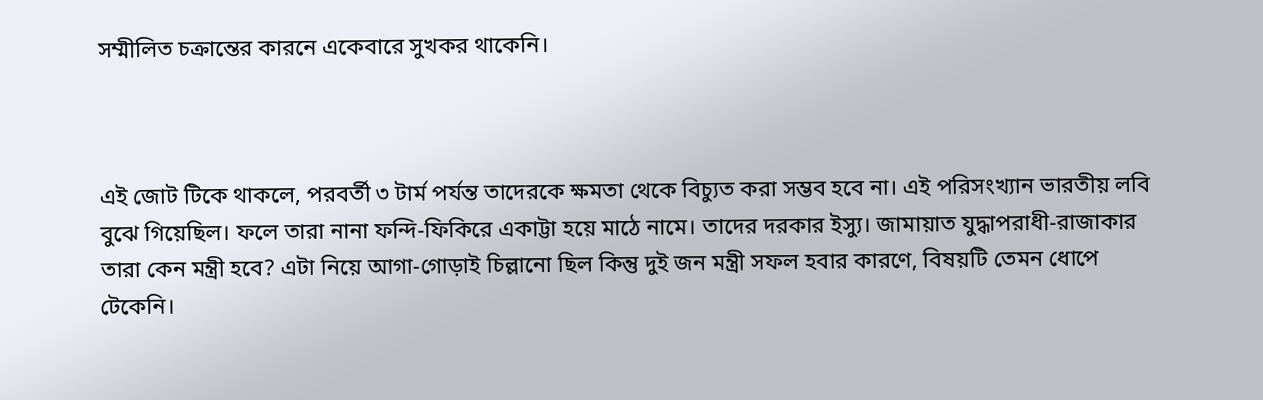সম্মীলিত চক্রান্তের কারনে একেবারে সুখকর থাকেনি।



এই জোট টিকে থাকলে, পরবর্তী ৩ টার্ম পর্যন্ত তাদেরকে ক্ষমতা থেকে বিচ্যুত করা সম্ভব হবে না। এই পরিসংখ্যান ভারতীয় লবি বুঝে গিয়েছিল। ফলে তারা নানা ফন্দি-ফিকিরে একাট্টা হয়ে মাঠে নামে। তাদের দরকার ইস্যু। জামায়াত যুদ্ধাপরাধী-রাজাকার তারা কেন মন্ত্রী হবে? এটা নিয়ে আগা-গোড়াই চিল্লানো ছিল কিন্তু দুই জন মন্ত্রী সফল হবার কারণে, বিষয়টি তেমন ধোপে টেকেনি।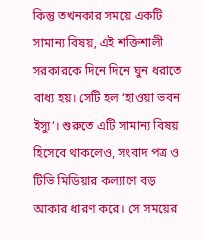কিন্তু তখনকার সময়ে একটি সামান্য বিষয়, এই শক্তিশালী সরকারকে দিনে দিনে ঘুন ধরাতে বাধ্য হয়। সেটি হল ‘হাওয়া ভবন ইস্যু’। শুরুতে এটি সামান্য বিষয় হিসেবে থাকলেও, সংবাদ পত্র ও টিভি মিডিয়ার কল্যাণে বড় আকার ধারণ করে। সে সময়ের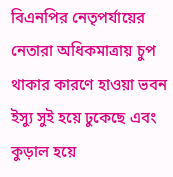বিএনপির নেতৃপর্যায়ের নেতারা অধিকমাত্রায় চুপ থাকার কারণে হাওয়া ভবন ইস্যু সুই হয়ে ঢুকেছে এবং কুড়াল হয়ে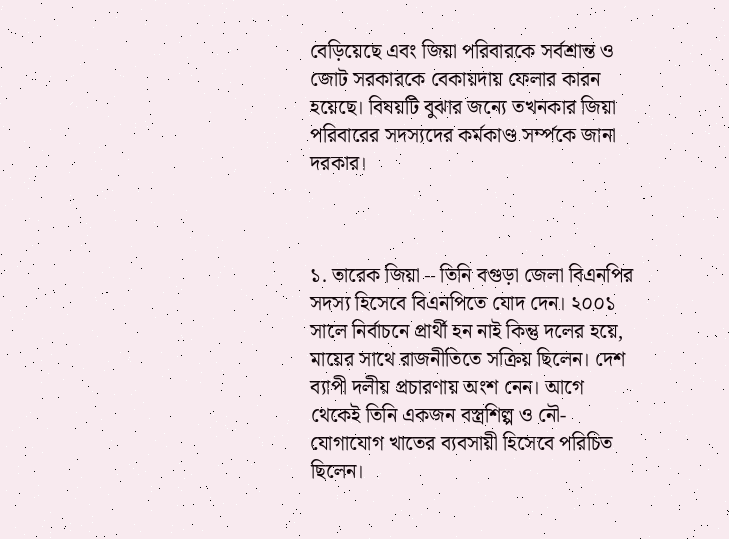বেড়িয়েছে এবং জিয়া পরিবারকে সর্বশ্রান্ত ও জোট সরকারকে বেকায়দায় ফেলার কারন হয়েছে। বিষয়টি বুঝার জন্যে তখনকার জিয়া পরিবারের সদস্যদের কর্মকাণ্ড সর্ম্পকে জানা দরকার।



১. তারেক জিয়া – তিনি বগুড়া জেলা বিএনপির সদস্য হিসেবে বিএনপিতে যোদ দেন। ২০০১ সালে নির্বাচনে প্রার্থী হন নাই কিন্তু দলের হয়ে, মায়ের সাথে রাজনীতিতে সক্রিয় ছিলেন। দেশ ব্যাপী দলীয় প্রচারণায় অংশ নেন। আগে থেকেই তিনি একজন বস্ত্রশিল্প ও নৌ-যোগাযোগ খাতের ব্যবসায়ী হিসেবে পরিচিত ছিলেন।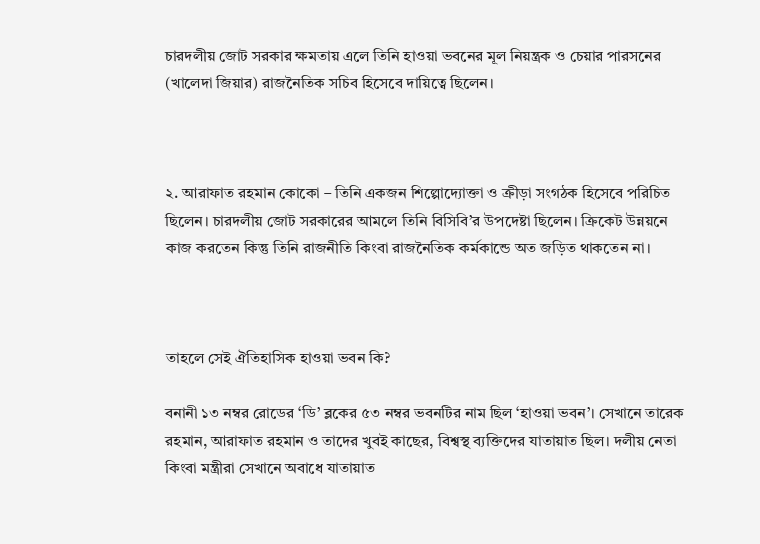চারদলীয় জোট সরকার ক্ষমতায় এলে তিনি হাওয়া ভবনের মূল নিয়ন্ত্রক ও চেয়ার পারসনের (খালেদা জিয়ার) রাজনৈতিক সচিব হিসেবে দায়িত্বে ছিলেন।



২. আরাফাত রহমান কোকো – তিনি একজন শিল্পোদ্যোক্তা ও ক্রীড়া সংগঠক হিসেবে পরিচিত ছিলেন। চারদলীয় জোট সরকারের আমলে তিনি বিসিবি’র উপদেষ্টা ছিলেন। ক্রিকেট উন্নয়নে কাজ করতেন কিন্তু তিনি রাজনীতি কিংবা রাজনৈতিক কর্মকান্ডে অত জড়িত থাকতেন না।



তাহলে সেই ঐতিহাসিক হাওয়া ভবন কি?

বনানী ১৩ নম্বর রোডের ‘ডি’ ব্লকের ৫৩ নম্বর ভবনটির নাম ছিল ‘হাওয়া ভবন’। সেখানে তারেক রহমান, আরাফাত রহমান ও তাদের খুবই কাছের, বিশ্বস্থ ব্যক্তিদের যাতায়াত ছিল। দলীয় নেতা কিংবা মন্ত্রীরা সেখানে অবাধে যাতায়াত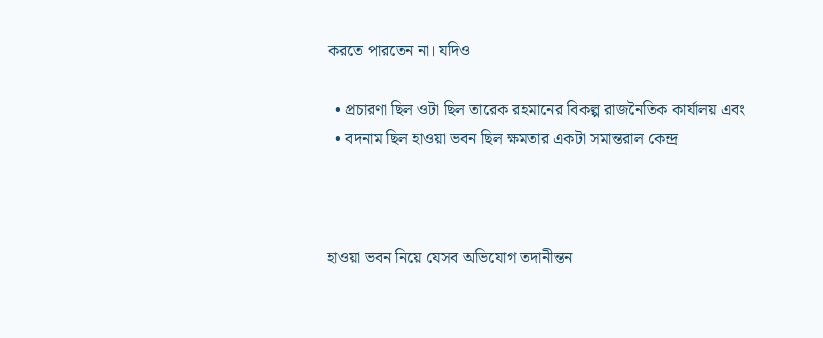করতে পারতেন না। যদিও

  • প্রচারণা ছিল ওটা ছিল তারেক রহমানের বিকল্প রাজনৈতিক কার্যালয় এবং
  • বদনাম ছিল হাওয়া ভবন ছিল ক্ষমতার একটা সমান্তরাল কেন্দ্র



হাওয়া ভবন নিয়ে যেসব অভিযোগ তদানীন্তন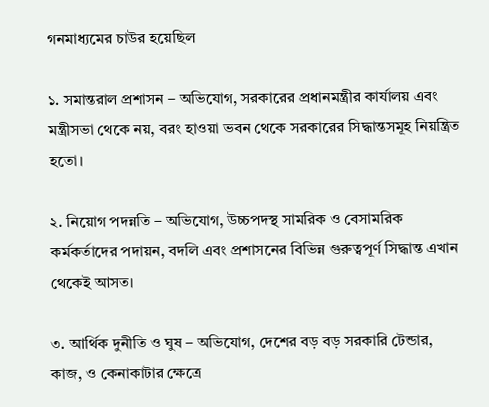গনমাধ্যমের চাউর হয়েছিল

১. সমান্তরাল প্রশাসন – অভিযোগ, সরকারের প্রধানমন্ত্রীর কার্যালয় এবং মন্ত্রীসভা থেকে নয়, বরং হাওয়া ভবন থেকে সরকারের সিদ্ধান্তসমূহ নিয়ন্ত্রিত হতো।

২. নিয়োগ পদন্নতি – অভিযোগ, উচ্চপদস্থ সামরিক ও বেসামরিক কর্মকর্তাদের পদায়ন, বদলি এবং প্রশাসনের বিভিন্ন গুরুত্বপূর্ণ সিদ্ধান্ত এখান থেকেই আসত।

৩. আর্থিক দুনীতি ও ঘুষ – অভিযোগ, দেশের বড় বড় সরকারি টেন্ডার, কাজ, ও কেনাকাটার ক্ষেত্রে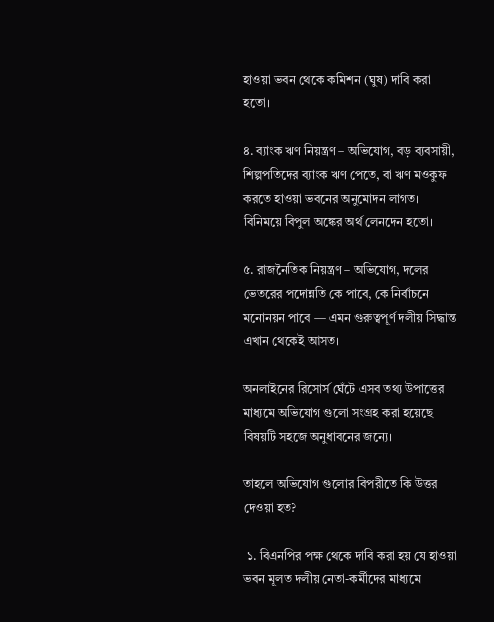হাওয়া ভবন থেকে কমিশন (ঘুষ) দাবি করা হতো।

৪. ব্যাংক ঋণ নিয়ন্ত্রণ – অভিযোগ, বড় ব্যবসায়ী, শিল্পপতিদের ব্যাংক ঋণ পেতে, বা ঋণ মওকুফ করতে হাওয়া ভবনের অনুমোদন লাগত। বিনিময়ে বিপুল অঙ্কের অর্থ লেনদেন হতো।

৫. রাজনৈতিক নিয়ন্ত্রণ – অভিযোগ, দলের ভেতরের পদোন্নতি কে পাবে, কে নির্বাচনে মনোনয়ন পাবে — এমন গুরুত্বপূর্ণ দলীয় সিদ্ধান্ত এখান থেকেই আসত।

অনলাইনের রিসোর্স ঘেঁটে এসব তথ্য উপাত্তের মাধ্যমে অভিযোগ গুলো সংগ্রহ করা হয়েছে বিষয়টি সহজে অনুধাবনের জন্যে।

তাহলে অভিযোগ গুলোর বিপরীতে কি উত্তর দেওয়া হত?

 ১. বিএনপির পক্ষ থেকে দাবি করা হয় যে হাওয়া ভবন মূলত দলীয় নেতা-কর্মীদের মাধ্যমে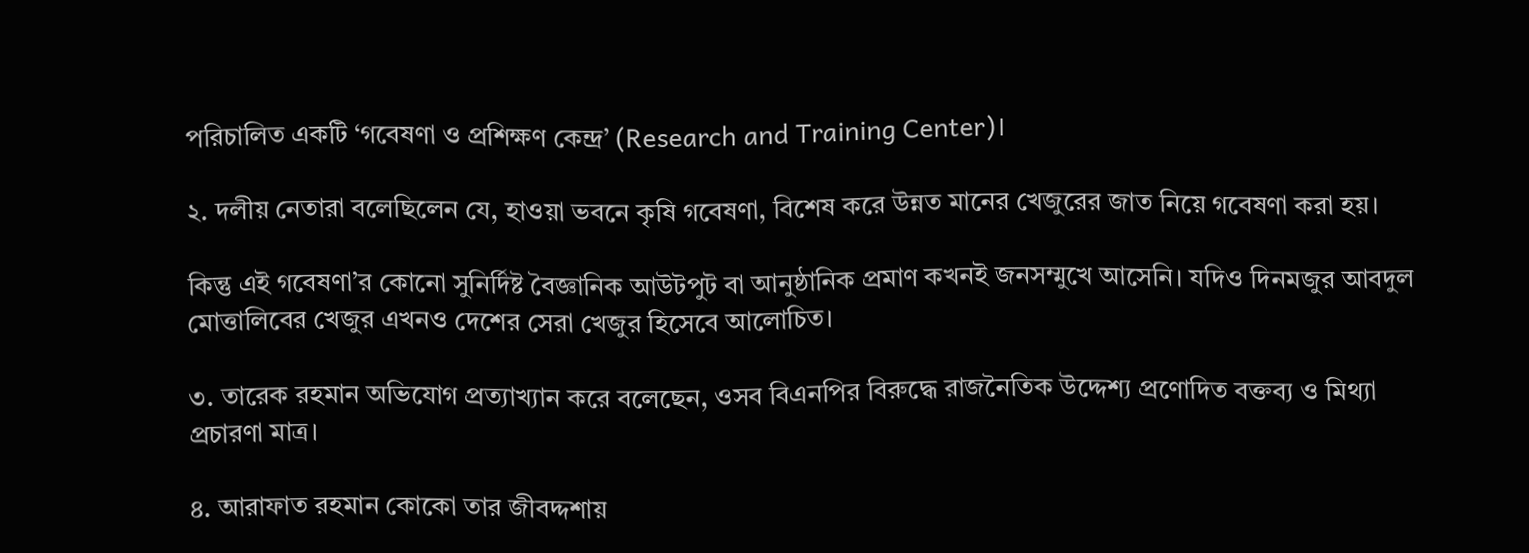পরিচালিত একটি ‘গবেষণা ও প্রশিক্ষণ কেন্দ্র’ (Research and Training Center)।

২. দলীয় নেতারা বলেছিলেন যে, হাওয়া ভবনে কৃষি গবেষণা, বিশেষ করে উন্নত মানের খেজুরের জাত নিয়ে গবেষণা করা হয়।

কিন্তু এই গবেষণা’র কোনো সুনির্দিষ্ট বৈজ্ঞানিক আউটপুট বা আনুষ্ঠানিক প্রমাণ কখনই জনসম্মুখে আসেনি। যদিও দিনমজুর আবদুল মোত্তালিবের খেজুর এখনও দেশের সেরা খেজুর হিসেবে আলোচিত।

৩. তারেক রহমান অভিযোগ প্রত্যাখ্যান করে বলেছেন, ওসব বিএনপির বিরুদ্ধে রাজনৈতিক উদ্দেশ্য প্রণোদিত বক্তব্য ও মিথ্যা প্রচারণা মাত্র।

৪. আরাফাত রহমান কোকো তার জীবদ্দশায়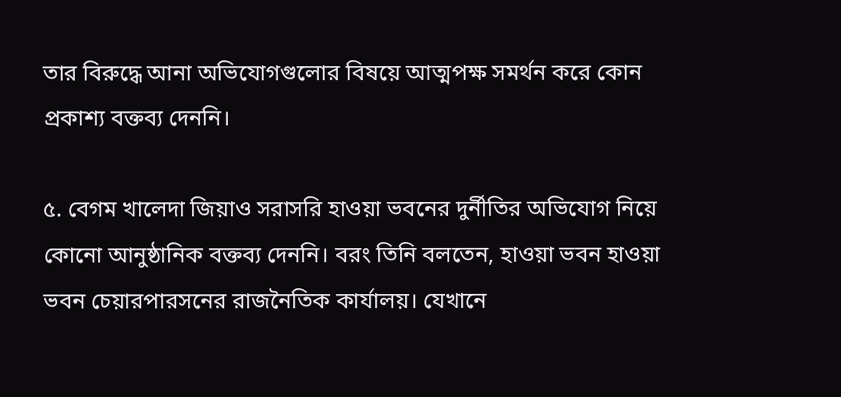তার বিরুদ্ধে আনা অভিযোগগুলোর বিষয়ে আত্মপক্ষ সমর্থন করে কোন প্রকাশ্য বক্তব্য দেননি।

৫. বেগম খালেদা জিয়াও সরাসরি হাওয়া ভবনের দুর্নীতির অভিযোগ নিয়ে কোনো আনুষ্ঠানিক বক্তব্য দেননি। বরং তিনি বলতেন, হাওয়া ভবন হাওয়া ভবন চেয়ারপারসনের রাজনৈতিক কার্যালয়। যেখানে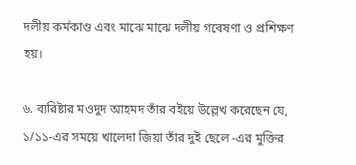দলীয় কর্মকাণ্ড এবং মাঝে মাঝে দলীয় গবেষণা ও প্রশিক্ষণ হয়।

৬. ব্যরিষ্টার মওদুদ আহমদ তাঁর বইয়ে উল্লেখ করেছেন যে, ১/১১-এর সময়ে খালেদা জিয়া তাঁর দুই ছেলে -এর মুক্তির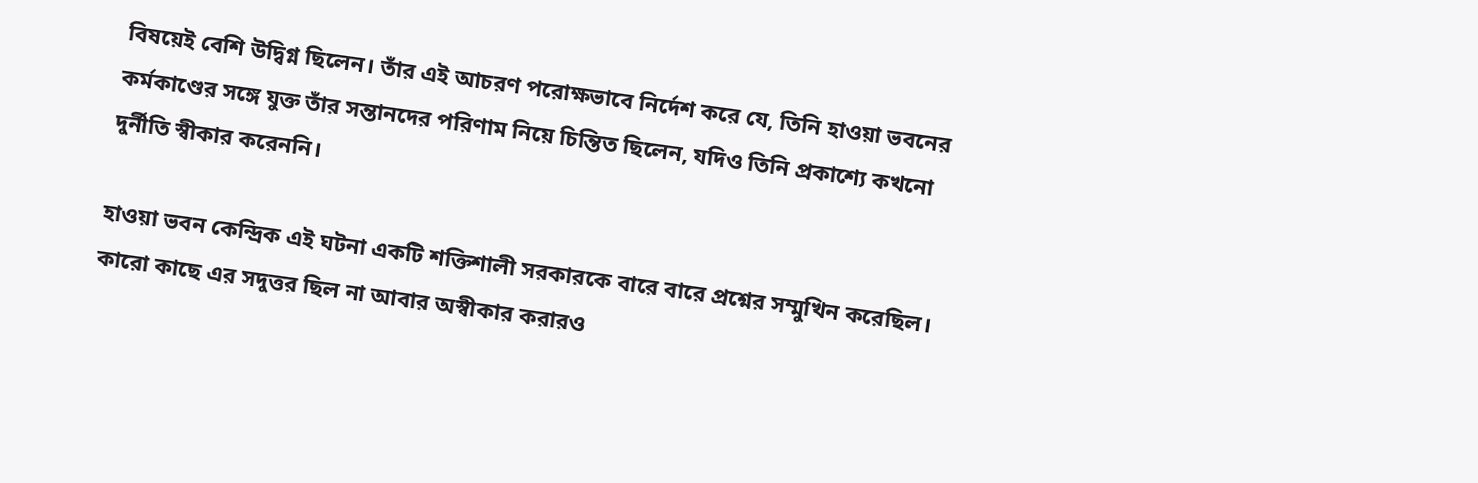বিষয়েই বেশি উদ্বিগ্ন ছিলেন। তাঁর এই আচরণ পরোক্ষভাবে নির্দেশ করে যে, তিনি হাওয়া ভবনের কর্মকাণ্ডের সঙ্গে যুক্ত তাঁর সন্তানদের পরিণাম নিয়ে চিন্তিত ছিলেন, যদিও তিনি প্রকাশ্যে কখনো দুর্নীতি স্বীকার করেননি।

হাওয়া ভবন কেন্দ্রিক এই ঘটনা একটি শক্তিশালী সরকারকে বারে বারে প্রশ্নের সম্মুখিন করেছিল। কারো কাছে এর সদুত্তর ছিল না আবার অস্বীকার করারও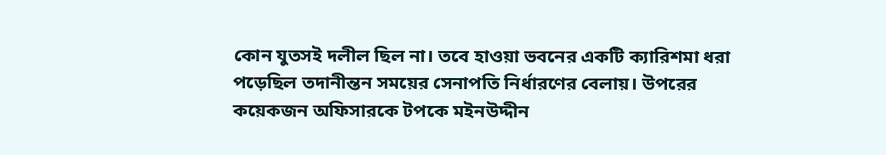কোন যুতসই দলীল ছিল না। তবে হাওয়া ভবনের একটি ক্যারিশমা ধরা পড়েছিল তদানীন্তন সময়ের সেনাপতি নির্ধারণের বেলায়। উপরের কয়েকজন অফিসারকে টপকে মইনউদ্দীন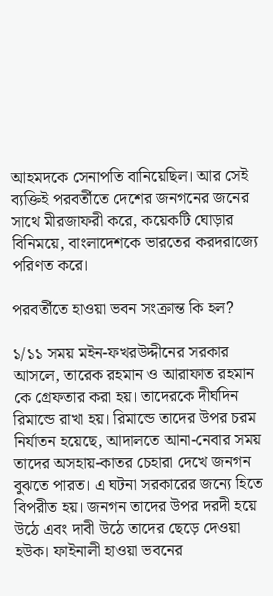আহমদকে সেনাপতি বানিয়েছিল। আর সেই ব্যক্তিই পরবর্তীতে দেশের জনগনের জনের সাথে মীরজাফরী করে, কয়েকটি ঘোড়ার বিনিময়ে, বাংলাদেশকে ভারতের করদরাজ্যে পরিণত করে।

পরবর্তীতে হাওয়া ভবন সংক্রান্ত কি হল?

১/১১ সময় মইন-ফখরউদ্দীনের সরকার আসলে, তারেক রহমান ও আরাফাত রহমান কে গ্রেফতার করা হয়। তাদেরকে দীর্ঘদিন রিমান্ডে রাখা হয়। রিমান্ডে তাদের উপর চরম নির্যাতন হয়েছে, আদালতে আনা-নেবার সময় তাদের অসহায়-কাতর চেহারা দেখে জনগন বুঝতে পারত। এ ঘটনা সরকারের জন্যে হিতে বিপরীত হয়। জনগন তাদের উপর দরদী হয়ে উঠে এবং দাবী উঠে তাদের ছেড়ে দেওয়া হউক। ফাইনালী হাওয়া ভবনের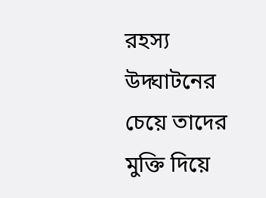রহস্য উদ্ঘাটনের চেয়ে তাদের মুক্তি দিয়ে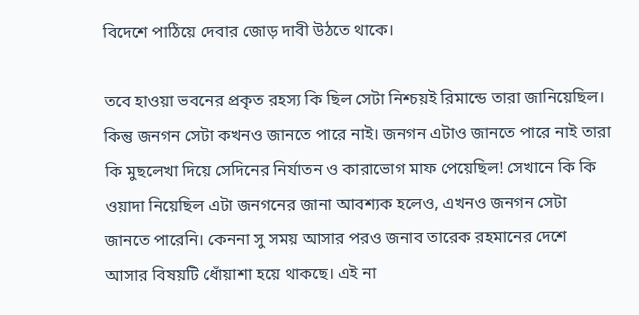বিদেশে পাঠিয়ে দেবার জোড় দাবী উঠতে থাকে।

তবে হাওয়া ভবনের প্রকৃত রহস্য কি ছিল সেটা নিশ্চয়ই রিমান্ডে তারা জানিয়েছিল। কিন্তু জনগন সেটা কখনও জানতে পারে নাই। জনগন এটাও জানতে পারে নাই তারা কি মুছলেখা দিয়ে সেদিনের নির্যাতন ও কারাভোগ মাফ পেয়েছিল! সেখানে কি কি ওয়াদা নিয়েছিল এটা জনগনের জানা আবশ্যক হলেও, এখনও জনগন সেটা জানতে পারেনি। কেননা সু সময় আসার পরও জনাব তারেক রহমানের দেশে আসার বিষয়টি ধোঁয়াশা হয়ে থাকছে। এই না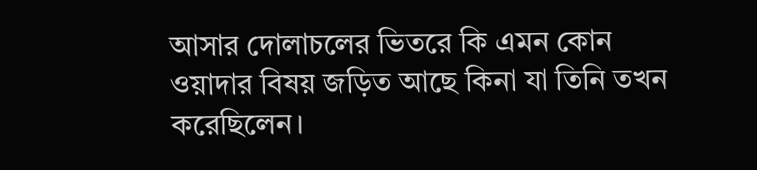আসার দোলাচলের ভিতরে কি এমন কোন ওয়াদার বিষয় জড়িত আছে কিনা যা তিনি তখন করেছিলেন।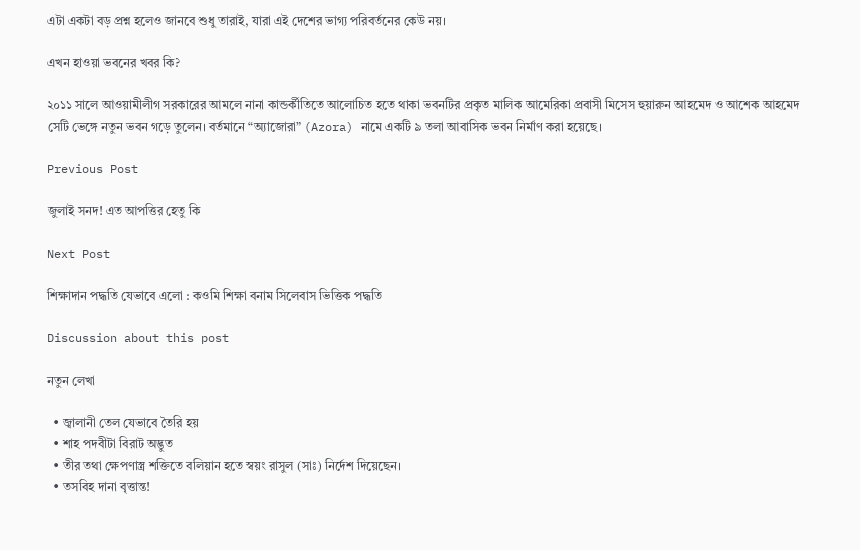এটা একটা বড় প্রশ্ন হলেও জানবে শুধু তারাই, যারা এই দেশের ভাগ্য পরিবর্তনের কেউ নয়।

এখন হাওয়া ভবনের খবর কি?

২০১১ সালে আওয়ামীলীগ সরকারের আমলে নানা কান্ডর্কীতিতে আলোচিত হতে থাকা ভবনটির প্রকৃত মালিক আমেরিকা প্রবাসী মিসেস হুয়ারুন আহমেদ ও আশেক আহমেদ সেটি ভেঙ্গে নতুন ভবন গড়ে তুলেন। বর্তমানে “অ্যাজোরা” (Azora) নামে একটি ৯ তলা আবাসিক ভবন নির্মাণ করা হয়েছে।

Previous Post

জুলাই সনদ! এত আপত্তির হেতু কি

Next Post

শিক্ষাদান পদ্ধতি যেভাবে এলো : কওমি শিক্ষা বনাম সিলেবাস ভিত্তিক পদ্ধতি

Discussion about this post

নতুন লেখা

  • জ্বালানী তেল যেভাবে তৈরি হয়
  • শাহ পদবীটা বিরাট অদ্ভুত
  • তীর তথা ক্ষেপণাস্ত্র শক্তিতে বলিয়ান হতে স্বয়ং রাসুল (সাঃ) নির্দেশ দিয়েছেন।
  • তসবিহ দানা বৃত্তান্ত!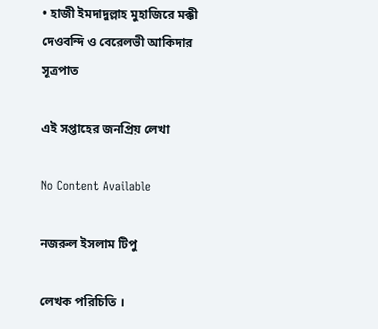• হাজী ইমদাদুল্লাহ মুহাজিরে মক্কী দেওবন্দি ও বেরেলভী আকিদার সূত্রপাত

এই সপ্তাহের জনপ্রিয় লেখা

No Content Available

নজরুল ইসলাম টিপু

লেখক পরিচিতি ।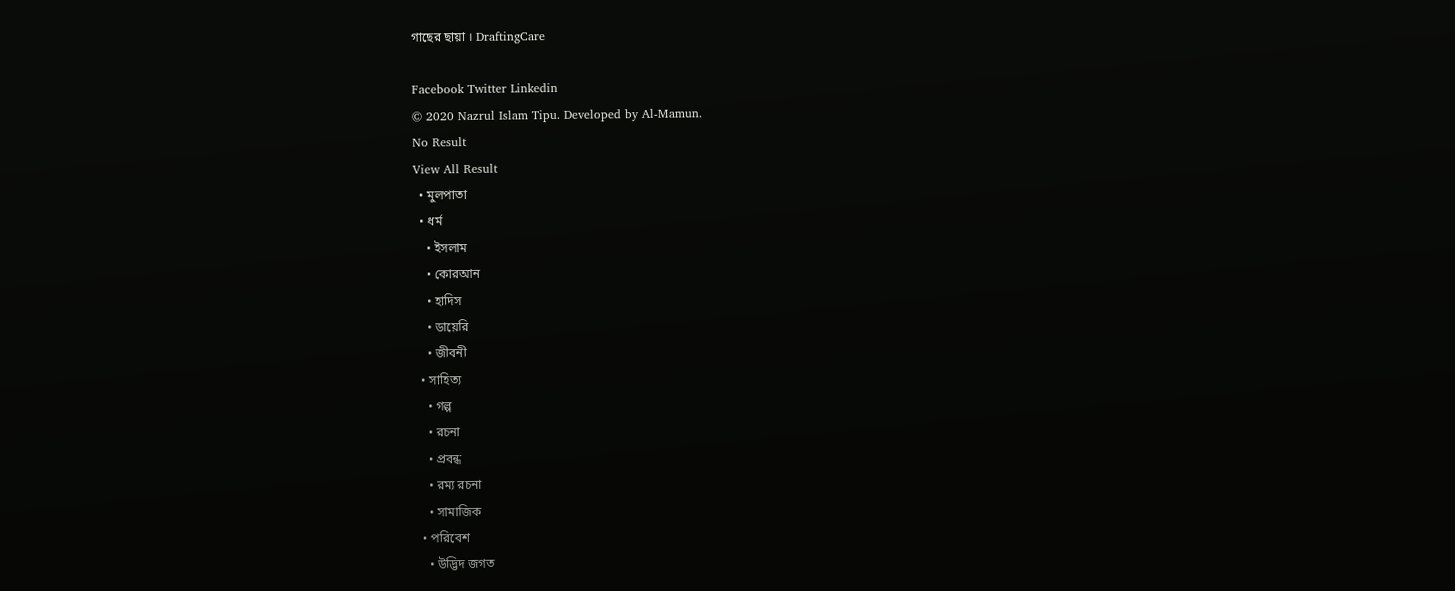গাছের ছায়া । DraftingCare

Facebook Twitter Linkedin
© 2020 Nazrul Islam Tipu. Developed by Al-Mamun.
No Result
View All Result
  • মুলপাতা
  • ধর্ম
    • ইসলাম
    • কোরআন
    • হাদিস
    • ডায়েরি
    • জীবনী
  • সাহিত্য
    • গল্প
    • রচনা
    • প্রবন্ধ
    • রম্য রচনা
    • সামাজিক
  • পরিবেশ
    • উদ্ভিদ জগত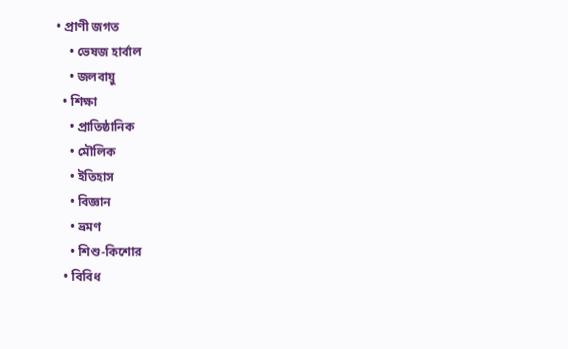• প্রাণী জগত
    • ভেষজ হার্বাল
    • জলবায়ু
  • শিক্ষা
    • প্রাতিষ্ঠানিক
    • মৌলিক
    • ইতিহাস
    • বিজ্ঞান
    • ভ্রমণ
    • শিশু-কিশোর
  • বিবিধ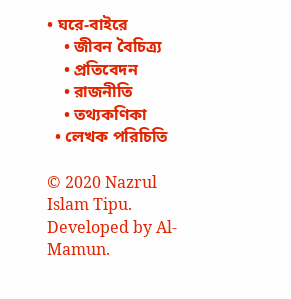• ঘরে-বাইরে
    • জীবন বৈচিত্র্য
    • প্রতিবেদন
    • রাজনীতি
    • তথ্যকণিকা
  • লেখক পরিচিতি

© 2020 Nazrul Islam Tipu. Developed by Al-Mamun.